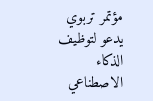مؤتمر تربوي يدعو لتوظيف الذكاء الاصطناعي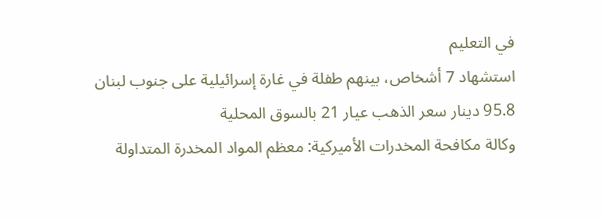في التعليم
استشهاد 7 أشخاص، بينهم طفلة في غارة إسرائيلية على جنوب لبنان
95.8 دينار سعر الذهب عيار 21 بالسوق المحلية
وكالة مكافحة المخدرات الأميركية: معظم المواد المخدرة المتداولة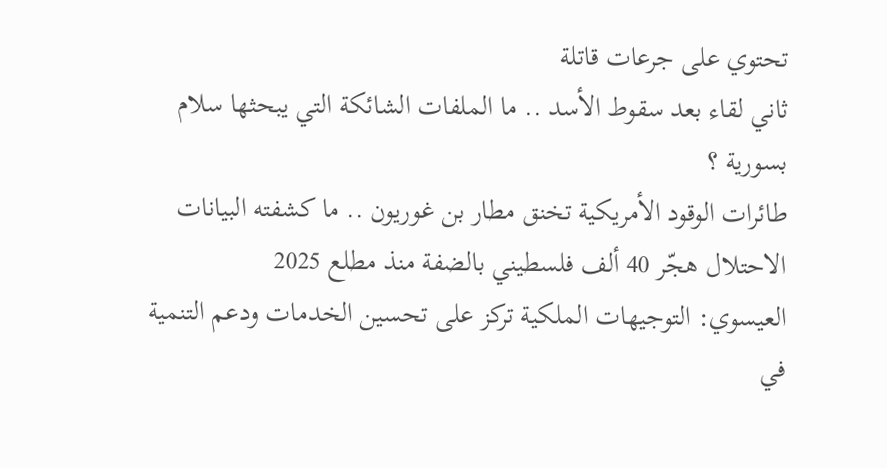تحتوي على جرعات قاتلة
ثاني لقاء بعد سقوط الأسد .. ما الملفات الشائكة التي يبحثها سلام بسورية ؟
طائرات الوقود الأمريكية تخنق مطار بن غوريون .. ما كشفته البيانات
الاحتلال هجّر 40 ألف فلسطيني بالضفة منذ مطلع 2025
العيسوي: التوجيهات الملكية تركز على تحسين الخدمات ودعم التنمية في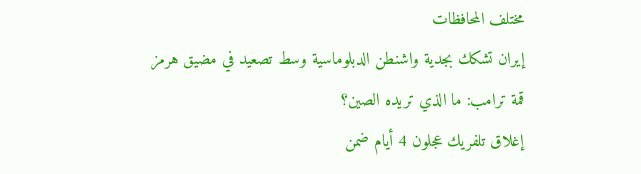مختلف المحافظات
إيران تشكك بجدية واشنطن الدبلوماسية وسط تصعيد في مضيق هرمز
قمة ترامب: ما الذي تريده الصين؟
إغلاق تلفريك عجلون 4 أيام ضمن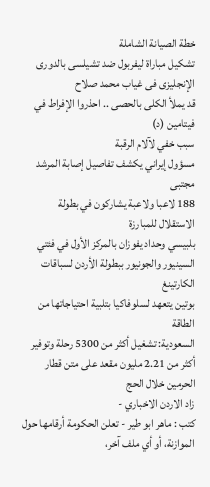خطة الصيانة الشاملة
تشكيل مباراة ليفربول ضد تشيلسى بالدورى الإنجليزى فى غياب محمد صلاح
قد يملأ الكلى بالحصى .. احذروا الإفراط في فيتامين (د)
سبب خفي لآلام الرقبة
مسؤول إيراني يكشف تفاصيل إصابة المرشد مجتبى
188 لاعبا ولاعبة يشاركون في بطولة الاستقلال للمبارزة
بلبيسي وحداد يفوزان بالمركز الأول في فئتي السينيور والجونيور ببطولة الأردن لسباقات الكارتينغ
بوتين يتعهد لسلوفاكيا بتلبية احتياجاتها من الطاقة
السعودية: تشغيل أكثر من 5300 رحلة وتوفير أكثر من 2.21 مليون مقعد على متن قطار الحرمين خلال الحج
زاد الاردن الاخباري -
كتب : ماهر ابو طير - تعلن الحكومة أرقامها حول الموازنة، أو أي ملف آخر،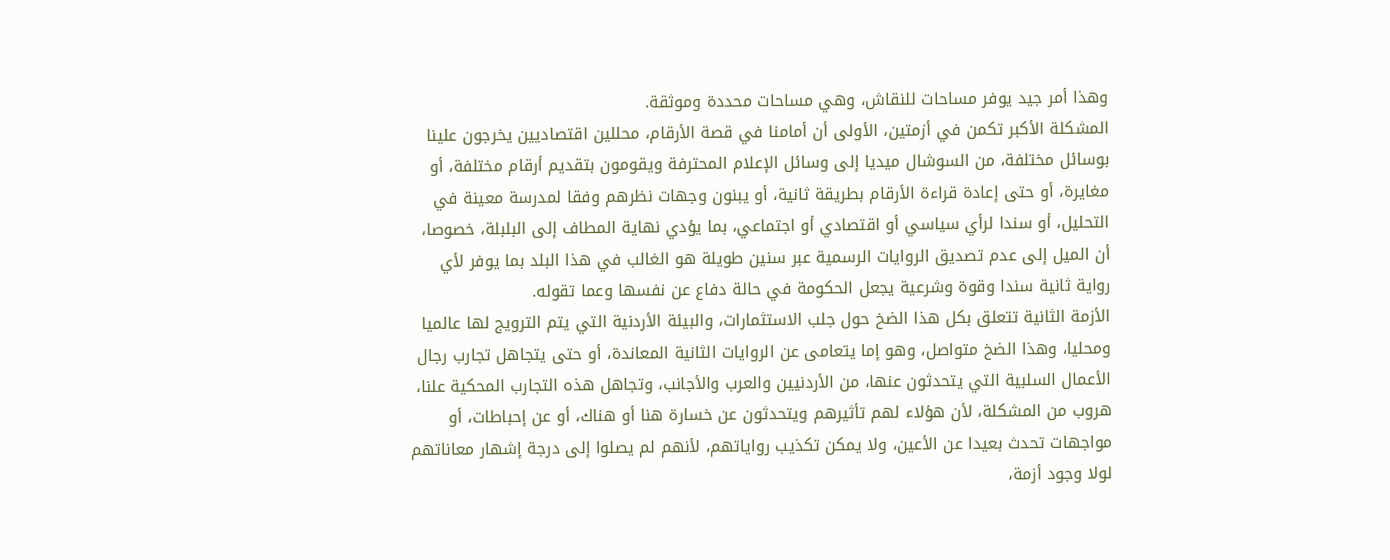وهذا أمر جيد يوفر مساحات للنقاش، وهي مساحات محددة وموثقة.
المشكلة الأكبر تكمن في أزمتين، الأولى أن أمامنا في قصة الأرقام، محللين اقتصاديين يخرجون علينا بوسائل مختلفة، من السوشال ميديا إلى وسائل الإعلام المحترفة ويقومون بتقديم أرقام مختلفة، أو مغايرة، أو حتى إعادة قراءة الأرقام بطريقة ثانية، أو يبنون وجهات نظرهم وفقا لمدرسة معينة في التحليل، أو سندا لرأي سياسي أو اقتصادي أو اجتماعي، بما يؤدي نهاية المطاف إلى البلبلة، خصوصا، أن الميل إلى عدم تصديق الروايات الرسمية عبر سنين طويلة هو الغالب في هذا البلد بما يوفر لأي رواية ثانية سندا وقوة وشرعية يجعل الحكومة في حالة دفاع عن نفسها وعما تقوله.
الأزمة الثانية تتعلق بكل هذا الضخ حول جلب الاستثمارات، والبيئة الأردنية التي يتم الترويج لها عالميا ومحليا، وهذا الضخ متواصل، وهو إما يتعامى عن الروايات الثانية المعاندة، أو حتى يتجاهل تجارب رجال الأعمال السلبية التي يتحدثون عنها، من الأردنيين والعرب والأجانب، وتجاهل هذه التجارب المحكية علنا، هروب من المشكلة، لأن هؤلاء لهم تأثيرهم ويتحدثون عن خسارة هنا أو هناك، أو عن إحباطات، أو مواجهات تحدث بعيدا عن الأعين، ولا يمكن تكذيب رواياتهم، لأنهم لم يصلوا إلى درجة إشهار معاناتهم لولا وجود أزمة،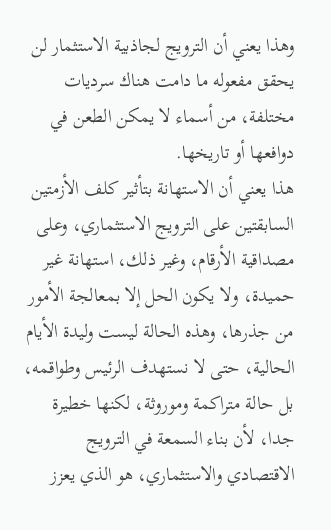وهذا يعني أن الترويج لجاذبية الاستثمار لن يحقق مفعوله ما دامت هناك سرديات مختلفة، من أسماء لا يمكن الطعن في دوافعها أو تاريخها.
هذا يعني أن الاستهانة بتأثير كلف الأزمتين السابقتين على الترويج الاستثماري، وعلى مصداقية الأرقام، وغير ذلك، استهانة غير حميدة، ولا يكون الحل إلا بمعالجة الأمور من جذرها، وهذه الحالة ليست وليدة الأيام الحالية، حتى لا نستهدف الرئيس وطواقمه، بل حالة متراكمة وموروثة، لكنها خطيرة جدا، لأن بناء السمعة في الترويج الاقتصادي والاستثماري، هو الذي يعزز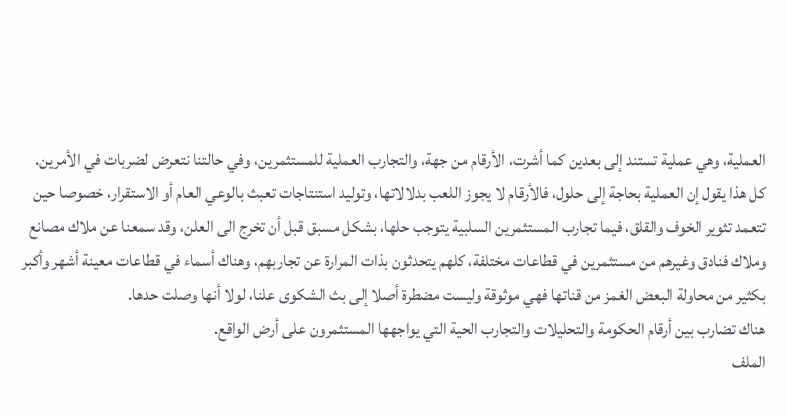العملية، وهي عملية تستند إلى بعدين كما أشرت، الأرقام من جهة، والتجارب العملية للمستثمرين، وفي حالتنا نتعرض لضربات في الأمرين.
كل هذا يقول إن العملية بحاجة إلى حلول، فالأرقام لا يجوز اللعب بدلالاتها، وتوليد استنتاجات تعبث بالوعي العام أو الاستقرار، خصوصا حين تتعمد تثوير الخوف والقلق، فيما تجارب المستثمرين السلبية يتوجب حلها، بشكل مسبق قبل أن تخرج الى العلن، وقد سمعنا عن ملاك مصانع وملاك فنادق وغيرهم من مستثمرين في قطاعات مختلفة، كلهم يتحدثون بذات المرارة عن تجاربهم، وهناك أسماء في قطاعات معينة أشهر وأكبر بكثير من محاولة البعض الغمز من قناتها فهي موثوقة وليست مضطرة أصلا إلى بث الشكوى علنا، لولا أنها وصلت حدها.
هناك تضارب بين أرقام الحكومة والتحليلات والتجارب الحية التي يواجهها المستثمرون على أرض الواقع.
الملف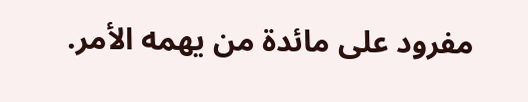مفرود على مائدة من يهمه الأمر.